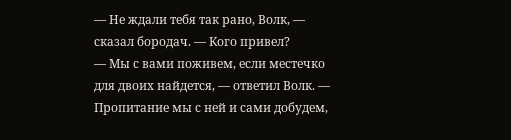— Не ждали тебя так рано, Волк, — сказал бородач. — Кого привел?
— Мы с вами поживем, если местечко для двоих найдется, — ответил Волк. — Пропитание мы с ней и сами добудем,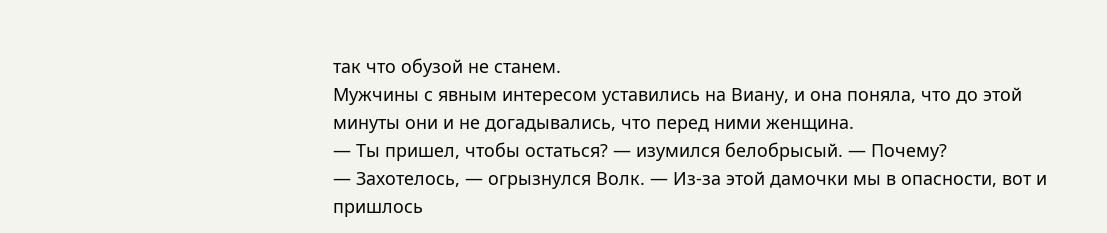так что обузой не станем.
Мужчины с явным интересом уставились на Виану, и она поняла, что до этой минуты они и не догадывались, что перед ними женщина.
— Ты пришел, чтобы остаться? — изумился белобрысый. — Почему?
— Захотелось, — огрызнулся Волк. — Из-за этой дамочки мы в опасности, вот и пришлось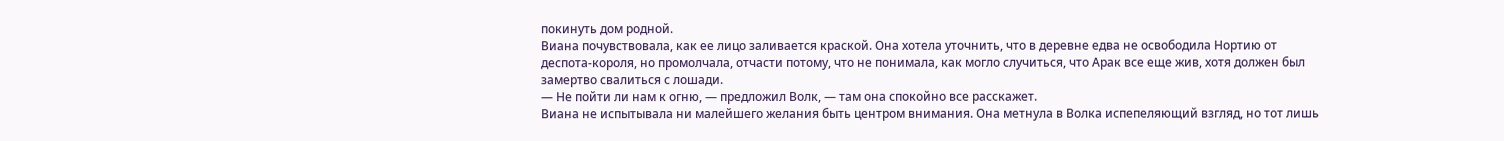покинуть дом родной.
Виана почувствовала, как ее лицо заливается краской. Она хотела уточнить, что в деревне едва не освободила Нортию от деспота-короля, но промолчала, отчасти потому, что не понимала, как могло случиться, что Арак все еще жив, хотя должен был замертво свалиться с лошади.
— Не пойти ли нам к огню, — предложил Волк, — там она спокойно все расскажет.
Виана не испытывала ни малейшего желания быть центром внимания. Она метнула в Волка испепеляющий взгляд, но тот лишь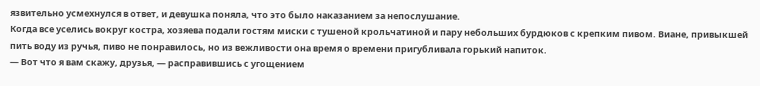язвительно усмехнулся в ответ, и девушка поняла, что это было наказанием за непослушание.
Когда все уселись вокруг костра, хозяева подали гостям миски с тушеной крольчатиной и пару небольших бурдюков с крепким пивом. Виане, привыкшей пить воду из ручья, пиво не понравилось, но из вежливости она время о времени пригубливала горький напиток.
— Вот что я вам скажу, друзья, — расправившись с угощением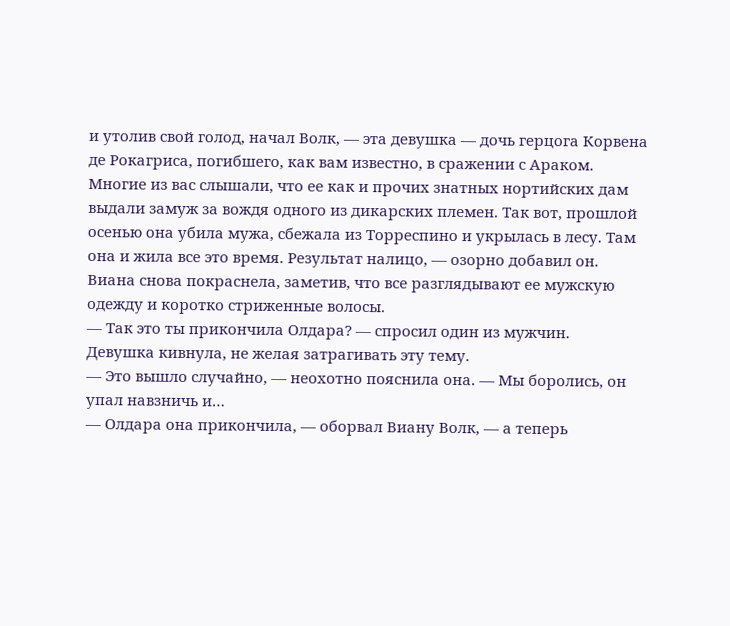и утолив свой голод, начал Волк, — эта девушка — дочь герцога Корвена де Рокагриса, погибшего, как вам известно, в сражении с Араком. Многие из вас слышали, что ее как и прочих знатных нортийских дам выдали замуж за вождя одного из дикарских племен. Так вот, прошлой осенью она убила мужа, сбежала из Торреспино и укрылась в лесу. Там она и жила все это время. Результат налицо, — озорно добавил он.
Виана снова покраснела, заметив, что все разглядывают ее мужскую одежду и коротко стриженные волосы.
— Так это ты прикончила Олдара? — спросил один из мужчин.
Девушка кивнула, не желая затрагивать эту тему.
— Это вышло случайно, — неохотно пояснила она. — Мы боролись, он упал навзничь и…
— Олдара она прикончила, — оборвал Виану Волк, — а теперь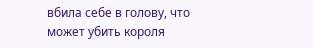вбила себе в голову, что может убить короля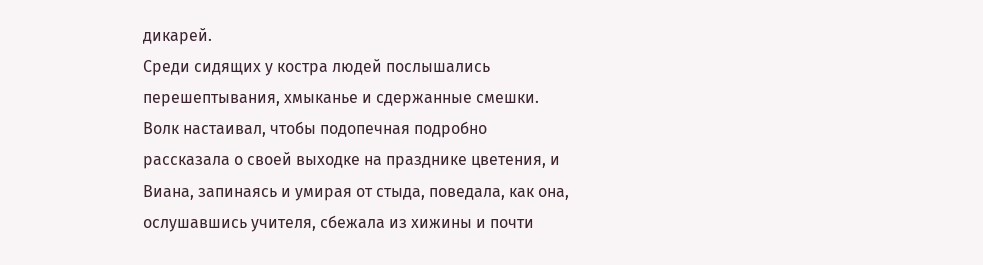дикарей.
Среди сидящих у костра людей послышались перешептывания, хмыканье и сдержанные смешки. Волк настаивал, чтобы подопечная подробно рассказала о своей выходке на празднике цветения, и Виана, запинаясь и умирая от стыда, поведала, как она, ослушавшись учителя, сбежала из хижины и почти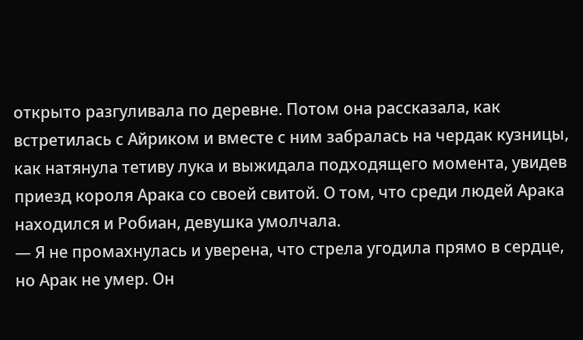открыто разгуливала по деревне. Потом она рассказала, как встретилась с Айриком и вместе с ним забралась на чердак кузницы, как натянула тетиву лука и выжидала подходящего момента, увидев приезд короля Арака со своей свитой. О том, что среди людей Арака находился и Робиан, девушка умолчала.
— Я не промахнулась и уверена, что стрела угодила прямо в сердце, но Арак не умер. Он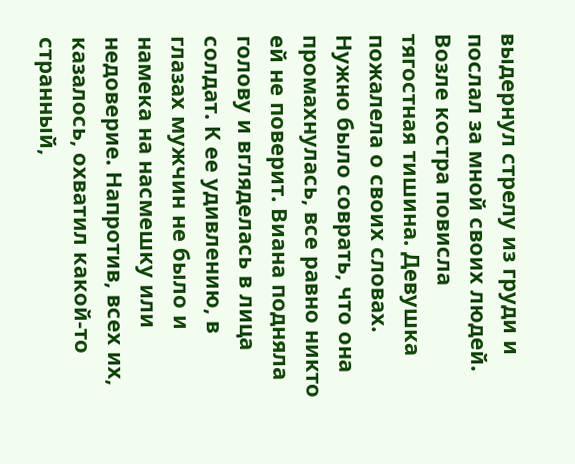выдернул стрелу из груди и послал за мной своих людей.
Возле костра повисла тягостная тишина. Девушка пожалела о своих словах. Нужно было соврать, что она промахнулась, все равно никто ей не поверит. Виана подняла голову и вгляделась в лица солдат. К ее удивлению, в глазах мужчин не было и намека на насмешку или недоверие. Напротив, всех их, казалось, охватил какой-то странный,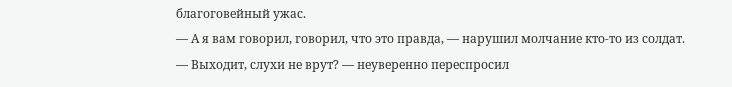благоговейный ужас.
— А я вам говорил, говорил, что это правда, — нарушил молчание кто-то из солдат.
— Выходит, слухи не врут? — неуверенно переспросил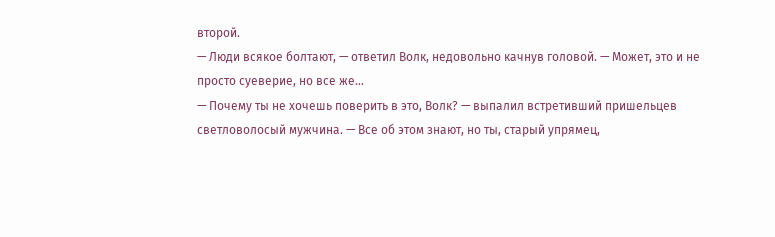второй.
— Люди всякое болтают, — ответил Волк, недовольно качнув головой. — Может, это и не просто суеверие, но все же…
— Почему ты не хочешь поверить в это, Волк? — выпалил встретивший пришельцев светловолосый мужчина. — Все об этом знают, но ты, старый упрямец,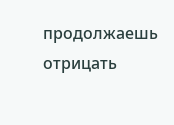продолжаешь отрицать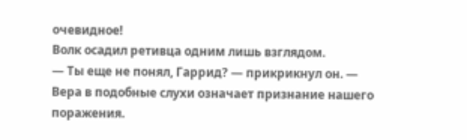очевидное!
Волк осадил ретивца одним лишь взглядом.
— Ты еще не понял, Гаррид? — прикрикнул он. — Вера в подобные слухи означает признание нашего поражения.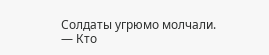Солдаты угрюмо молчали.
— Кто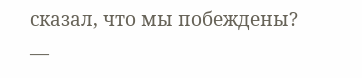сказал, что мы побеждены? —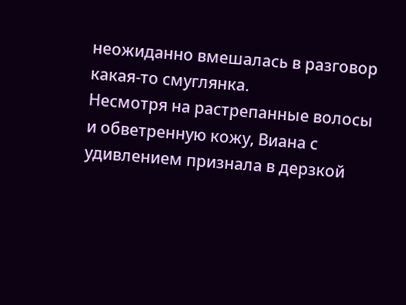неожиданно вмешалась в разговор какая-то смуглянка.
Несмотря на растрепанные волосы и обветренную кожу, Виана с удивлением признала в дерзкой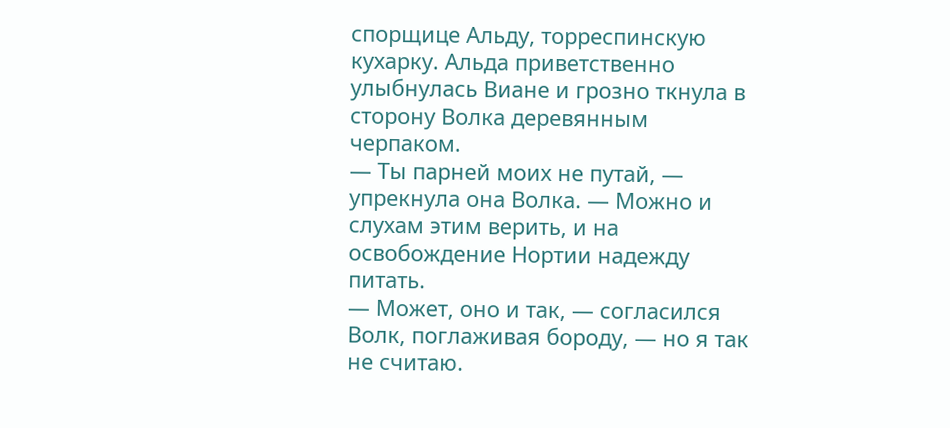спорщице Альду, торреспинскую кухарку. Альда приветственно улыбнулась Виане и грозно ткнула в сторону Волка деревянным черпаком.
— Ты парней моих не путай, — упрекнула она Волка. — Можно и слухам этим верить, и на освобождение Нортии надежду питать.
— Может, оно и так, — согласился Волк, поглаживая бороду, — но я так не считаю.